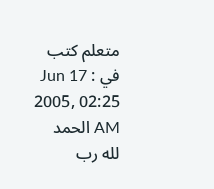متعلم كتب في : Jun 17 2005, 02:25 AM الحمد لله رب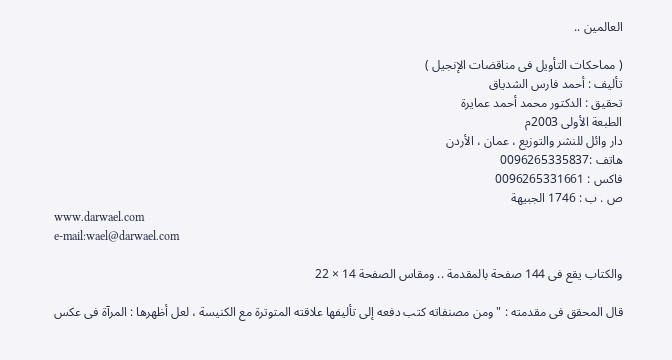العالمين ..

( مماحكات التأويل فى مناقضات الإنجيل )
تأليف : أحمد فارس الشدياق
تحقيق : الدكتور محمد أحمد عمايرة
الطبعة الأولى 2003م
دار وائل للنشر والتوزيع ، عمان ، الأردن
هاتف :0096265335837
فاكس : 0096265331661
ص . ب : 1746 الجبيهة
www.darwael.com
e-mail:wael@darwael.com

والكتاب يقع فى 144 صفحة بالمقدمة .. ومقاس الصفحة 14 × 22

قال المحقق فى مقدمته : " ومن مصنفاته كتب دفعه إلى تأليفها علاقته المتوترة مع الكنيسة ، لعل أظهرها : المرآة فى عكس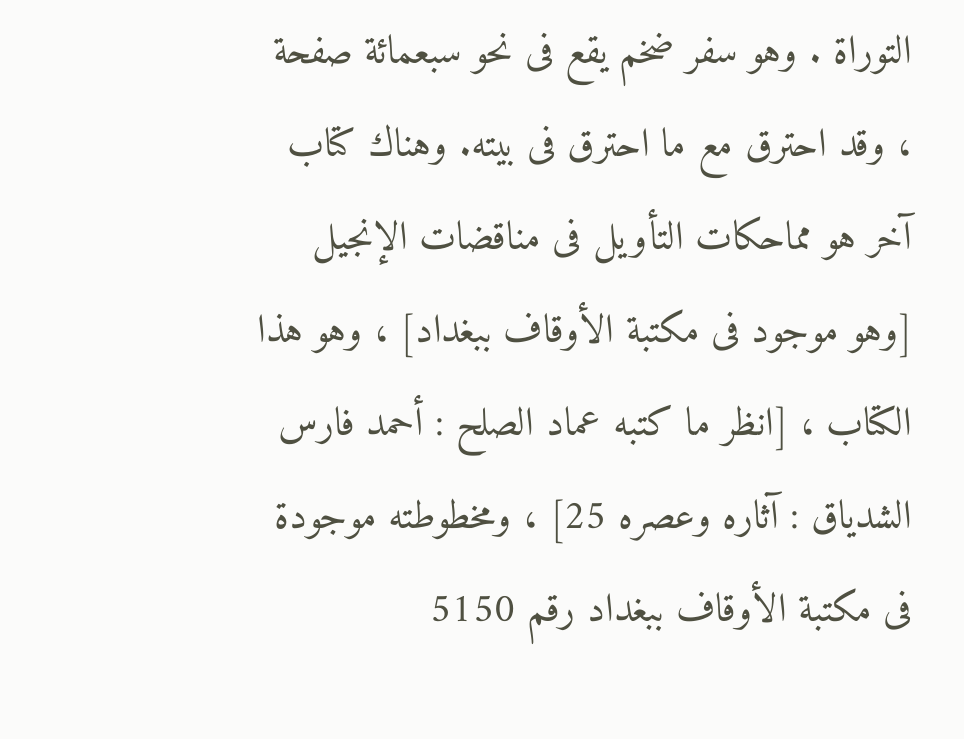التوراة . وهو سفر ضخم يقع فى نحو سبعمائة صفحة ، وقد احترق مع ما احترق فى بيته. وهناك كتاب آخر هو مماحكات التأويل فى مناقضات الإنجيل [وهو موجود فى مكتبة الأوقاف ببغداد] ، وهو هذا الكتاب ، [انظر ما كتبه عماد الصلح : أحمد فارس الشدياق : آثاره وعصره 25] ، ومخطوطته موجودة فى مكتبة الأوقاف ببغداد رقم 5150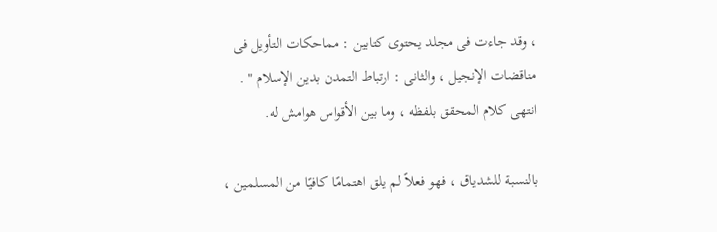، وقد جاءت فى مجلد يحتوى كتابين : مماحكات التأويل فى مناقضات الإنجيل ، والثانى : ارتباط التمدن بدين الإسلام " . انتهى كلام المحقق بلفظه ، وما بين الأقواس هوامش له.

بالنسبة للشدياق ، فهو فعلاً لم يلق اهتمامًا كافيًا من المسلمين ،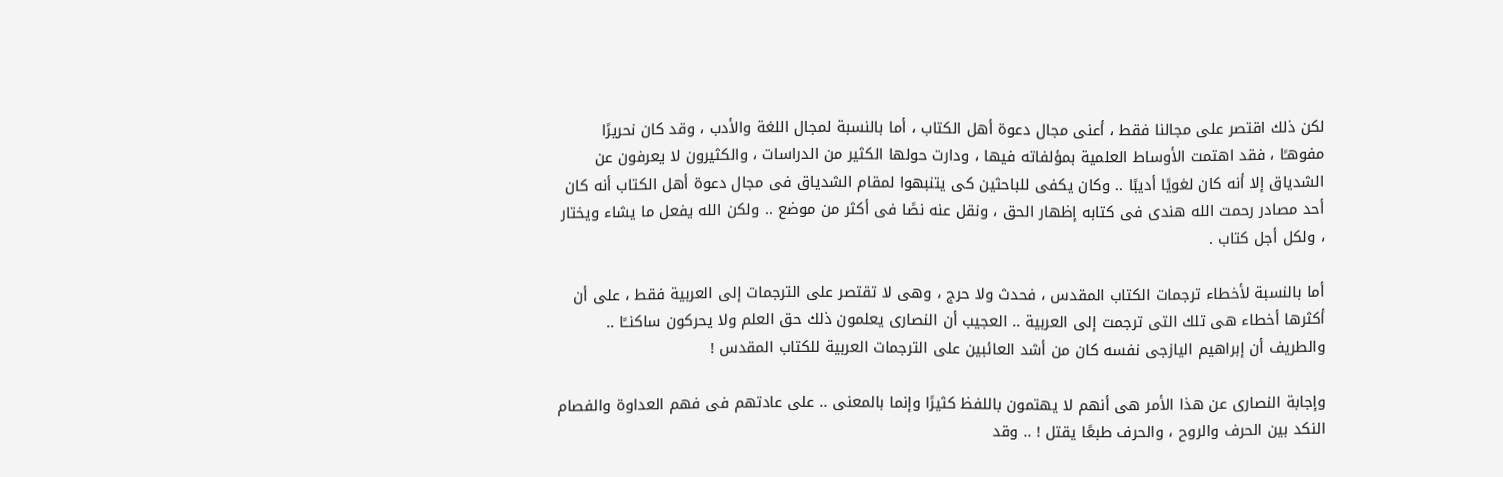لكن ذلك اقتصر على مجالنا فقط ، أعنى مجال دعوة أهل الكتاب ، أما بالنسبة لمجال اللغة والأدب ، وقد كان نحريرًا مفوهـًا ، فقد اهتمت الأوساط العلمية بمؤلفاته فيها ، ودارت حولها الكثير من الدراسات ، والكثيرون لا يعرفون عن الشدياق إلا أنه كان لغويًا أديبًا .. وكان يكفى للباحثين كى يتنبهوا لمقام الشدياق فى مجال دعوة أهل الكتاب أنه كان أحد مصادر رحمت الله هندى فى كتابه إظهار الحق ، ونقل عنه نصًا فى أكثر من موضع .. ولكن الله يفعل ما يشاء ويختار ، ولكل أجل كتاب .

أما بالنسبة لأخطاء ترجمات الكتاب المقدس ، فحدث ولا حرج ، وهى لا تقتصر على الترجمات إلى العربية فقط ، على أن أكثرها أخطاء هى تلك التى ترجمت إلى العربية .. العجيب أن النصارى يعلمون ذلك حق العلم ولا يحركون ساكنــًا .. والطريف أن إبراهيم اليازجى نفسه كان من أشد العائبين على الترجمات العربية للكتاب المقدس !

وإجابة النصارى عن هذا الأمر هى أنهم لا يهتمون باللفظ كثيرًا وإنما بالمعنى .. على عادتهم فى فهم العداوة والفصام النكد بين الحرف والروح ، والحرف طبعًا يقتل ! .. وقد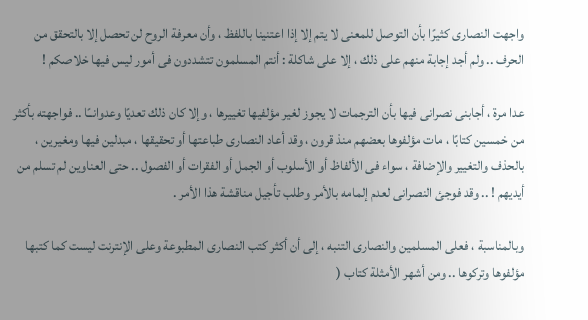واجهت النصارى كثيرًا بأن التوصل للمعنى لا يتم إلا إذا اعتنينا باللفظ ، وأن معرفة الروح لن تحصل إلا بالتحقق من الحرف .. ولم أجد إجابة منهم على ذلك ، إلا على شاكلة : أنتم المسلمون تتشددون فى أمور ليس فيها خلاصكم !

عدا مرة ، أجابنى نصرانى فيها بأن الترجمات لا يجوز لغير مؤلفيها تغييرها ، وإلا كان ذلك تعديًا وعدوانــًا .. فواجهته بأكثر من خمسين كتابًا ، مات مؤلفوها بعضهم منذ قرون ، وقد أعاد النصارى طباعتها أو تحقيقها ، مبدلين فيها ومغيرين ، بالحذف والتغيير والإضافة ، سواء فى الألفاظ أو الأسلوب أو الجمل أو الفقرات أو الفصول .. حتى العناوين لم تسلم من أيديهم ! .. وقد فوجئ النصرانى لعدم إلمامه بالأمر وطلب تأجيل مناقشة هذا الأمر .

وبالمناسبة ، فعلى المسلمين والنصارى التنبه ، إلى أن أكثر كتب النصارى المطبوعة وعلى الإنترنت ليست كما كتبها مؤلفوها وتركوها .. ومن أشهر الأمثلة كتاب (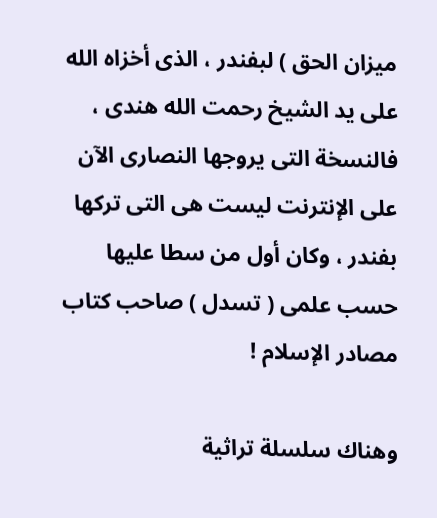ميزان الحق ) لبفندر ، الذى أخزاه الله على يد الشيخ رحمت الله هندى ، فالنسخة التى يروجها النصارى الآن على الإنترنت ليست هى التى تركها بفندر ، وكان أول من سطا عليها حسب علمى ( تسدل ) صاحب كتاب مصادر الإسلام !

وهناك سلسلة تراثية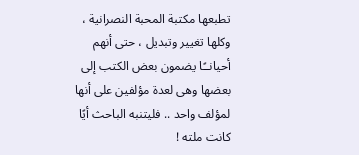تطبعها مكتبة المحبة النصرانية ، وكلها تغيير وتبديل ، حتى أنهم أحيانــًا يضمون بعض الكتب إلى بعضها وهى لعدة مؤلفين على أنها لمؤلف واحد .. فليتنبه الباحث أيًا كانت ملته !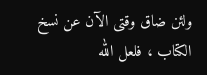ولئن ضاق وقتى الآن عن نسخ الكتاب ، فلعل الله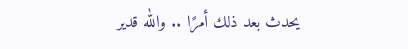يحدث بعد ذلك أمرًا .. والله قدير